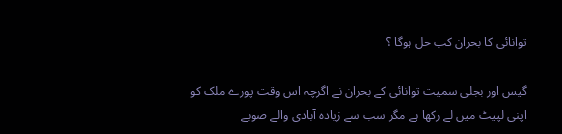توانائی کا بحران کب حل ہوگا ؟

گیس اور بجلی سمیت توانائی کے بحران نے اگرچہ اس وقت پورے ملک کو اپنی لپیٹ میں لے رکھا ہے مگر سب سے زیادہ آبادی والے صوبے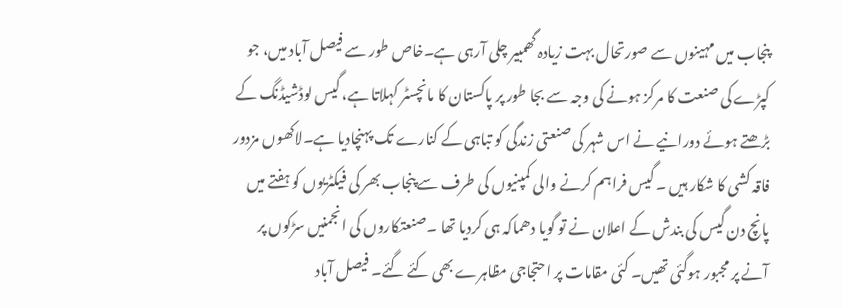پنجاب میں مہینوں سے صورتحال بہت زیادہ گھمبیر چلی آرہی ہے۔خاص طور سے فیصل آباد میں، جو کپڑے کی صنعت کا مرکز ہونے کی وجہ سے بجا طور پر پاکستان کا مانچسٹر کہلاتا ہے، گیس لوڈشیڈنگ کے بڑھتے ہوئے دورانیے نے اس شہر کی صنعتی زندگی کو تباہی کے کنارے تک پہنچادیا ہے۔لاکھوں مزدور فاقہ کشی کا شکار ہیں ۔ گیس فراہم کرنے والی کمپنیوں کی طرف سے پنجاب بھر کی فیکٹریوں کو ہفتے میں پانچ دن گیس کی بندش کے اعلان نے تو گویا دھماکہ ہی کردیا تھا ۔صنعتکاروں کی انجمنیں سڑکوں پر آنے پر مجبور ہوگئی تھیں۔ کئی مقامات پر احتجاجی مظاہرے بھی کئے گئے۔ فیصل آباد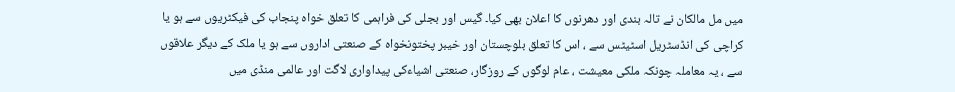میں مل مالکان نے تالہ بندی اور دھرنوں کا اعلان بھی کیا۔ گیس اور بجلی کی فراہمی کا تعلق خواہ پنجاب کی فیکٹریوں سے ہو یا کراچی کی انڈسٹریل اسٹیٹس سے ، اس کا تعلق بلوچستان اور خیبر پختونخواہ کے صنعتی اداروں سے ہو یا ملک کے دیگر علاقوں سے ، یہ معاملہ چونکہ ملکی معیشت ، عام لوگوں کے روزگار، صنعتی اشیاءکی پیداواری لاگت اور عالمی منڈی میں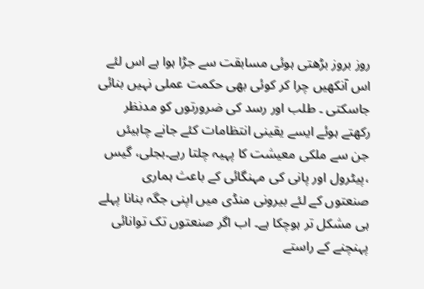روز بروز بڑھتی ہوئی مسابقت سے جڑا ہوا ہے اس لئے اس آنکھیں چرا کر کوئی بھی حکمت عملی نہیں بنائی جاسکتی ۔ طلب اور رسد کی ضرورتوں کو مدنظر رکھتے ہوئے ایسے یقینی انتظامات کئے جانے چاہیئں جن سے ملکی معیشت کا پہیہ چلتا رہے۔بجلی، گیس ،پیٹرول اور پانی کی مہنگائی کے باعث ہماری صنعتوں کے لئے بیرونی منڈی میں اپنی جگہ بنانا پہلے ہی مشکل تر ہوچکا ہے۔ اب اگر صنعتوں تک توانائی پہنچنے کے راستے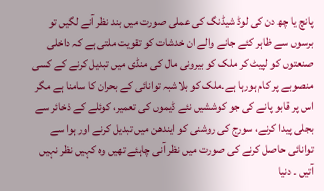پانچ یا چھ دن کی لوڈ شیڈنگ کی عملی صورت میں بند نظر آنے لگیں تو برسوں سے ظاہر کئے جانے والے ان خدشات کو تقویت ملتی ہے کہ داخلی صنعتوں کو لپیٹ کر ملک کو بیرونی مال کی منڈی میں تبدیل کرنے کے کسی منصوبے پر کام ہورہا ہے۔ملک کو بلاشبہ توانائی کے بحران کا سامنا ہے مگر اس پر قابو پانے کی جو کوششیں نئے ڈیموں کی تعمیر، کوئلے کے ذخائر سے بجلی پیدا کرنے، سورج کی روشنی کو ایندھن میں تبدیل کرنے اور ہوا سے توانائی حاصل کرنے کی صورت میں نظر آنی چاہئے تھیں وہ کہیں نظر نہیں آتیں ۔ دنیا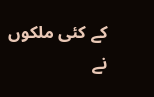کے کئی ملکوں نے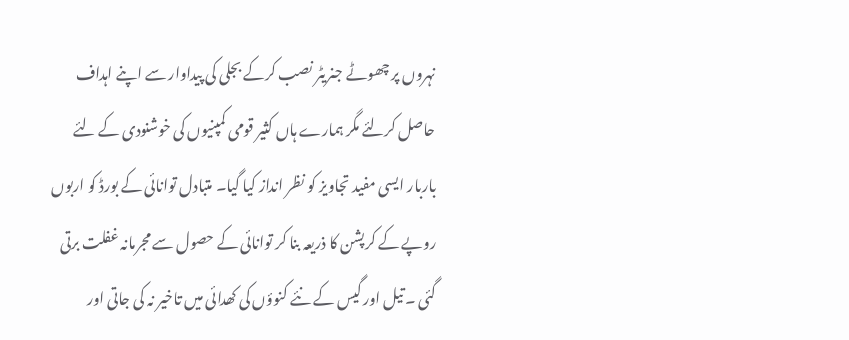نہروں پر چھوٹے جنریٹر نصب کرکے بجلی کی پیداوار سے اپنے اہداف حاصل کرلئے مگر ہمارے ہاں کثیر قومی کمپنیوں کی خوشنودی کے لئے باربار ایسی مفید تجاویز کو نظر انداز کیا گیا۔ متبادل توانائی کے بورڈ کو اربوں روپے کے کرپشن کا ذریعہ بنا کر توانائی کے حصول سے مجرمانہ غفلت برتی گئی ۔ تیل اور گیس کے نئے کنوؤں کی کھدائی میں تاخیر نہ کی جاتی اور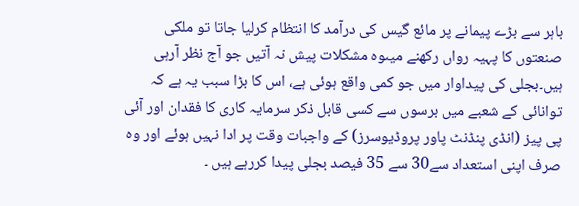باہر سے بڑے پیمانے پر مائع گیس کی درآمد کا انتظام کرلیا جاتا تو ملکی صنعتوں کا پہیہ رواں رکھنے میںوہ مشکلات پیش نہ آتیں جو آج نظر آرہی ہیں۔بجلی کی پیداوار میں جو کمی واقع ہوئی ہے، اس کا بڑا سبب یہ ہے کہ توانائی کے شعبے میں برسوں سے کسی قابل ذکر سرمایہ کاری کا فقدان اور آئی پی پیز (انڈی پنڈنٹ پاور پروڈیوسرز) کے واجبات وقت پر ادا نہیں ہوئے اور وہ صرف اپنی استعداد سے30 سے 35 فیصد بجلی پیدا کررہے ہیں ۔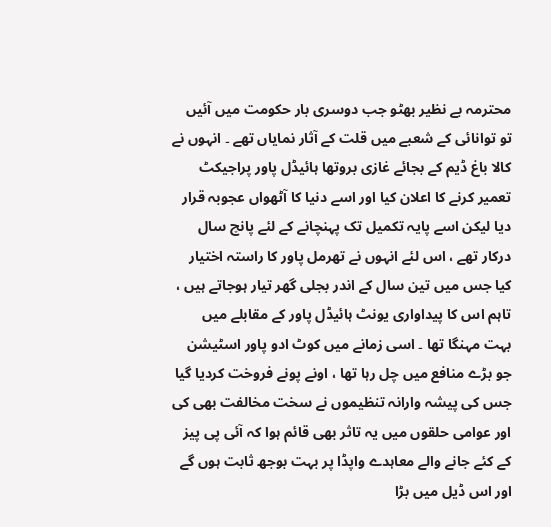محترمہ بے نظیر بھٹو جب دوسری بار حکومت میں آئیں تو توانائی کے شعبے میں قلت کے آثار نمایاں تھے ۔ انہوں نے کالا باغ ڈیم کے بجائے غازی بروتھا ہائیڈل پاور پراجیکٹ تعمیر کرنے کا اعلان کیا اور اسے دنیا کا آٹھواں عجوبہ قرار دیا لیکن اسے پایہ تکمیل تک پہنچانے کے لئے پانچ سال درکار تھے ، اس لئے انہوں نے تھرمل پاور کا راستہ اختیار کیا جس میں تین سال کے اندر بجلی گھر تیار ہوجاتے ہیں ، تاہم اس کا پیداواری یونٹ ہائیڈل پاور کے مقابلے میں بہت مہنگا تھا ۔ اسی زمانے میں کوٹ ادو پاور اسٹیشن جو بڑے منافع میں چل رہا تھا ، اونے پونے فروخت کردیا گیا جس کی پیشہ وارانہ تنظیموں نے سخت مخالفت بھی کی اور عوامی حلقوں میں یہ تاثر بھی قائم ہوا کہ آئی پی پیز کے کئے جانے والے معاہدے واپڈا پر بہت بوجھ ثابت ہوں گے اور اس ڈیل میں بڑا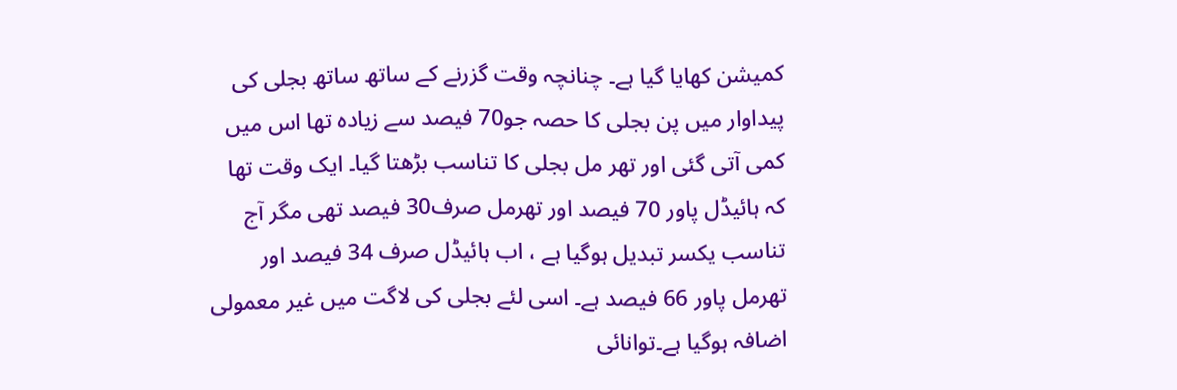کمیشن کھایا گیا ہے۔ چنانچہ وقت گزرنے کے ساتھ ساتھ بجلی کی پیداوار میں پن بجلی کا حصہ جو70 فیصد سے زیادہ تھا اس میں کمی آتی گئی اور تھر مل بجلی کا تناسب بڑھتا گیا۔ ایک وقت تھا کہ ہائیڈل پاور 70 فیصد اور تھرمل صرف30 فیصد تھی مگر آج تناسب یکسر تبدیل ہوگیا ہے ، اب ہائیڈل صرف 34 فیصد اور تھرمل پاور 66 فیصد ہے۔ اسی لئے بجلی کی لاگت میں غیر معمولی اضافہ ہوگیا ہے۔توانائی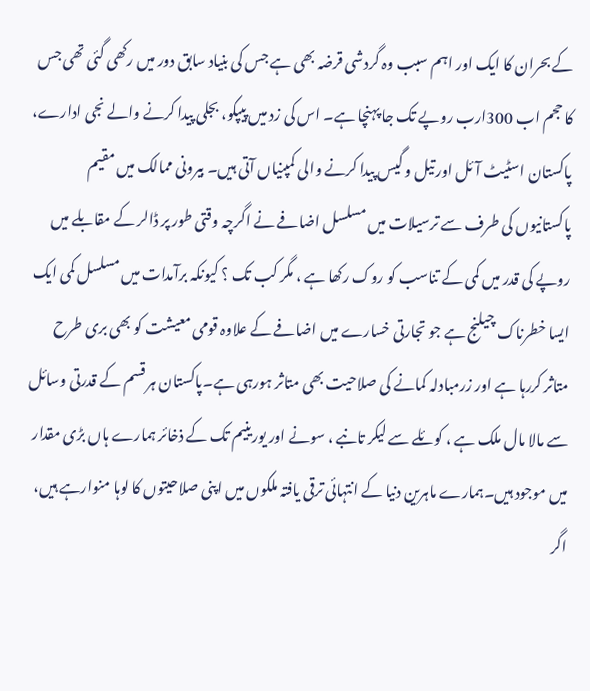کے بحران کا ایک اور اہم سبب وہ گردشی قرضہ بھی ہے جس کی بنیاد سابق دور میں رکھی گئی تھی جس کا حجم اب 300ارب روپے تک جا پہنچا ہے۔ اس کی زد میں پیپکو، بجلی پیدا کرنے والے نجی ادارے، پاکستان اسٹیٹ آئل اور تیل و گیس پیدا کرنے والی کمپنیاں آتی ہیں۔ بیرونی ممالک میں مقیم پاکستانیوں کی طرف سے ترسیلات میں مسلسل اضافے نے اگرچہ وقتی طور پر ڈالر کے مقابلے میں روپے کی قدر میں کمی کے تناسب کو روک رکھا ہے ، مگر کب تک ؟ کیونکہ برآمدات میں مسلسل کمی ایک ایسا خطرناک چیلنج ہے جو تجارتی خسارے میں اضافے کے علاوہ قومی معیشت کو بھی بری طرح متاثر کررہا ہے اور زرمبادلہ کمانے کی صلاحیت بھی متاثر ہورہی ہے۔پاکستان ہر قسم کے قدرتی وسائل سے مالا مال ملک ہے ، کوئلے سے لیکر تانبے ، سونے اور یورینیم تک کے ذخائر ہمارے ہاں بڑی مقدار میں موجود ہیں۔ہمارے ماہرین دنیا کے انتہائی ترقی یافتہ ملکوں میں اپنی صلاحیتوں کا لوہا منوارہے ہیں، اگر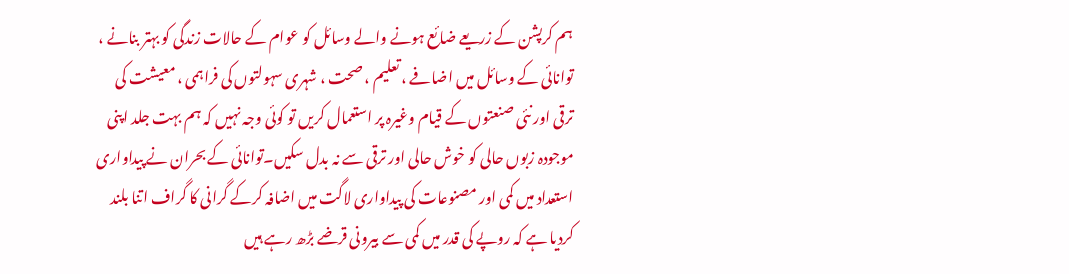ہم کرپشن کے زریعے ضائع ہونے والے وسائل کو عوام کے حالات زندگی کو بہتر بنانے ، توانائی کے وسائل میں اضافے ، تعلیم ، صحت ، شہری سہولتوں کی فراہمی ، معیشت کی ترقی اور نئی صنعتوں کے قیام وغیرہ پر استعمال کریں تو کوئی وجہ نہیں کہ ہم بہت جلد اپنی موجودہ زبوں حالی کو خوش حالی اور ترقی سے نہ بدل سکیں۔توانائی کے بحران نے پیداواری استعداد میں کمی اور مصنوعات کی پیداواری لاگت میں اضافہ کرکے گرانی کا گراف اتنا بلند کردیا ہے کہ روپے کی قدر میں کمی سے بیرونی قرضے بڑھ رہے ہیں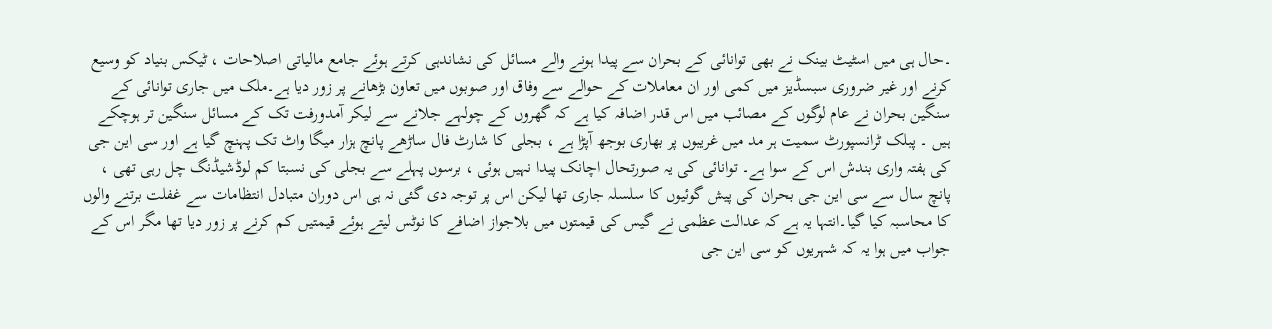۔حال ہی میں اسٹیٹ بینک نے بھی توانائی کے بحران سے پیدا ہونے والے مسائل کی نشاندہی کرتے ہوئے جامع مالیاتی اصلاحات ، ٹیکس بنیاد کو وسیع کرنے اور غیر ضروری سبسڈیز میں کمی اور ان معاملات کے حوالے سے وفاق اور صوبوں میں تعاون بڑھانے پر زور دیا ہے۔ملک میں جاری توانائی کے سنگین بحران نے عام لوگوں کے مصائب میں اس قدر اضافہ کیا ہے کہ گھروں کے چولہے جلانے سے لیکر آمدورفت تک کے مسائل سنگین تر ہوچکے ہیں ۔ پبلک ٹرانسپورٹ سمیت ہر مد میں غریبوں پر بھاری بوجھ آپڑا ہے ، بجلی کا شارٹ فال ساڑھے پانچ ہزار میگا واٹ تک پہنچ گیا ہے اور سی این جی کی ہفتہ واری بندش اس کے سوا ہے۔ توانائی کی یہ صورتحال اچانک پیدا نہیں ہوئی ، برسوں پہلے سے بجلی کی نسبتا کم لوڈشیڈنگ چل رہی تھی ، پانچ سال سے سی این جی بحران کی پیش گوئیوں کا سلسلہ جاری تھا لیکن اس پر توجہ دی گئی نہ ہی اس دوران متبادل انتظامات سے غفلت برتنے والوں کا محاسبہ کیا گیا۔انتہا یہ ہے کہ عدالت عظمی نے گیس کی قیمتوں میں بلاجواز اضافے کا نوٹس لیتے ہوئے قیمتیں کم کرنے پر زور دیا تھا مگر اس کے جواب میں ہوا یہ کہ شہریوں کو سی این جی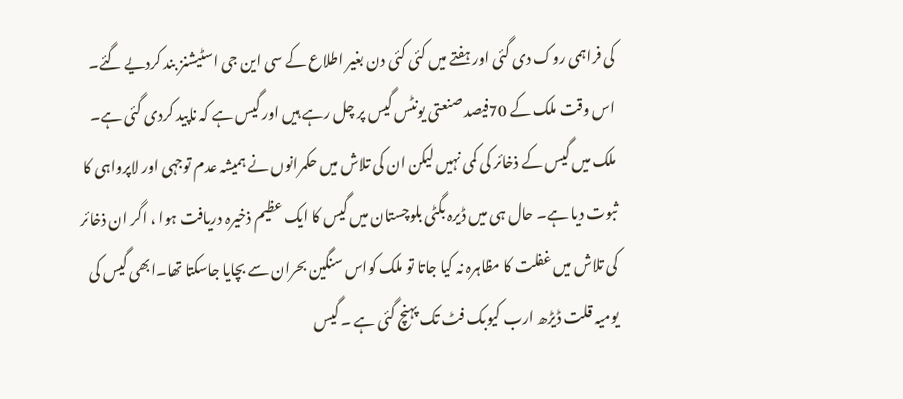کی فراہمی روک دی گئی اور ہفتے میں کئی کئی دن بغیر اطلاع کے سی این جی اسٹیشنز بند کردیے گئے۔ اس وقت ملک کے 70فیصد صنعتی یونٹس گیس پر چل رہے ہیں اور گیس ہے کہ ناپید کردی گئی ہے۔ ملک میں گیس کے ذخائر کی کمی نہیں لیکن ان کی تلاش میں حکمرانوں نے ہمیشہ عدم توجہی اور لاپرواہی کا ثبوت دیا ہے۔ حال ہی میں ڈیرہ بگٹی بلوچستان میں گیس کا ایک عظیم ذخیرہ دریافت ہوا ، اگر ان ذخائر کی تلاش میں غفلت کا مظاہرہ نہ کیا جاتا تو ملک کواس سنگین بحران سے بچایا جاسکتا تھا۔ابھی گیس کی یومیہ قلت ڈیڑھ ارب کیوبک فٹ تک پہنچ گئی ہے ۔ گیس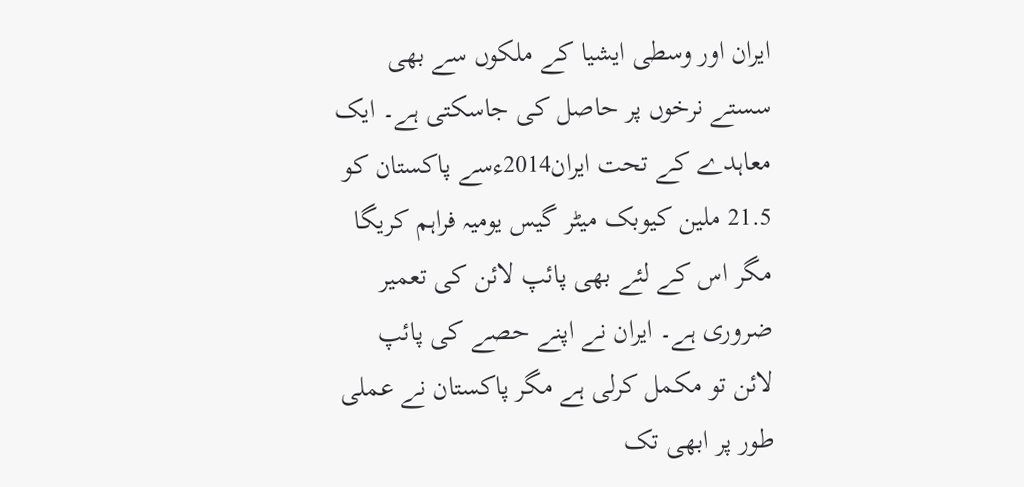ایران اور وسطی ایشیا کے ملکوں سے بھی سستے نرخوں پر حاصل کی جاسکتی ہے۔ ایک معاہدے کے تحت ایران2014ءسے پاکستان کو 21.5 ملین کیوبک میٹر گیس یومیہ فراہم کریگا مگر اس کے لئے بھی پائپ لائن کی تعمیر ضروری ہے۔ ایران نے اپنے حصے کی پائپ لائن تو مکمل کرلی ہے مگر پاکستان نے عملی طور پر ابھی تک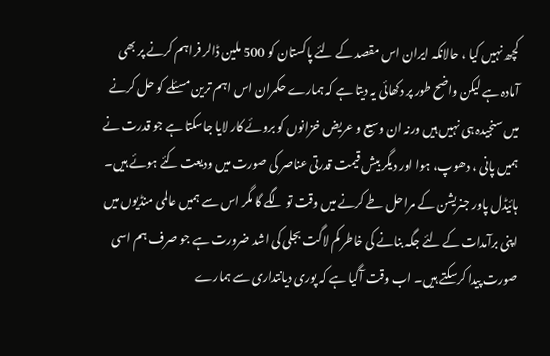کچھ نہیں کیا ، حالانکہ ایران اس مقصد کے لئے پاکستان کو 500 ملین ڈالر فراہم کرنے پر بھی آمادہ ہے لیکن واضح طور پر دکھائی یہ دیتا ہے کہ ہمارے حکمران اس اہم ترین مسئلے کو حل کرنے میں سنجیدہ ہی نہیں ہیں ورنہ ان وسیع و عریض خزانوں کو بروئے کار لایا جاسکتا ہے جو قدرت نے ہمیں پانی ، دھوپ، ہوا اور دیگر بیش قیمت قدرتی عناصر کی صورت میں ودیعت کئے ہوئے ہیں۔ ہائیڈل پاور جنریشن کے مراحل طے کرنے میں وقت تو لگے گا مگر اس سے ہمیں عالمی منڈیوں میں اپنی برآمدات کے لئے جگہ بنانے کی خاطر کم لاگت بجلی کی اشد ضرورت ہے جو صرف ہم اسی صورت پیدا کرسکتے ہیں۔ اب وقت آگیا ہے کہ پوری دیانتداری سے ہمارے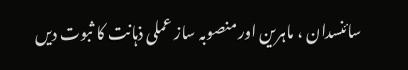سائنسدان ، ماہرین اور منصوبہ ساز عملی ذہانت کا ثبوت دیں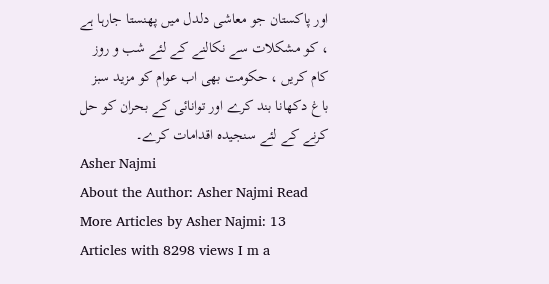اور پاکستان جو معاشی دلدل میں پھنستا جارہا ہے ، کو مشکلات سے نکالنے کے لئے شب و روز کام کریں ، حکومت بھی اب عوام کو مزید سبز باغ دکھانا بند کرے اور توانائی کے بحران کو حل کرنے کے لئے سنجیدہ اقدامات کرے۔
Asher Najmi
About the Author: Asher Najmi Read More Articles by Asher Najmi: 13 Articles with 8298 views I m a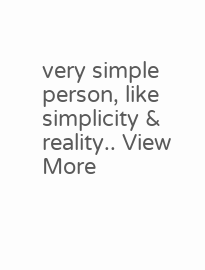very simple person, like simplicity & reality.. View More